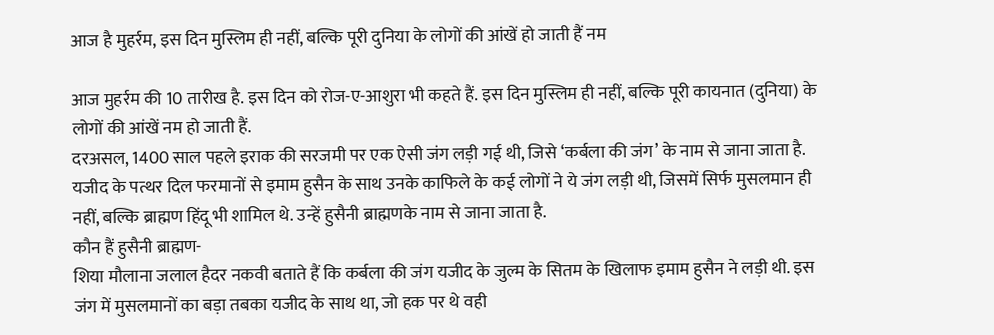आज है मुहर्रम, इस दिन मुस्लिम ही नहीं, बल्कि पूरी दुनिया के लोगों की आंखें हो जाती हैं नम

आज मुहर्रम की 10 तारीख है. इस दिन को रोज-ए-आशुरा भी कहते हैं. इस दिन मुस्लिम ही नहीं, बल्कि पूरी कायनात (दुनिया) के लोगों की आंखें नम हो जाती हैं.
दरअसल, 1400 साल पहले इराक की सरजमी पर एक ऐसी जंग लड़ी गई थी, जिसे ‘कर्बला की जंग’ के नाम से जाना जाता है. यजीद के पत्थर दिल फरमानों से इमाम हुसैन के साथ उनके काफिले के कई लोगों ने ये जंग लड़ी थी, जिसमें सिर्फ मुसलमान ही नहीं, बल्कि ब्राह्मण हिंदू भी शामिल थे. उन्हें हुसैनी ब्राह्मणके नाम से जाना जाता है.
कौन हैं हुसैनी ब्राह्मण-
शिया मौलाना जलाल हैदर नकवी बताते हैं कि कर्बला की जंग यजीद के जुल्म के सितम के खिलाफ इमाम हुसैन ने लड़ी थी. इस जंग में मुसलमानों का बड़ा तबका यजीद के साथ था, जो हक पर थे वही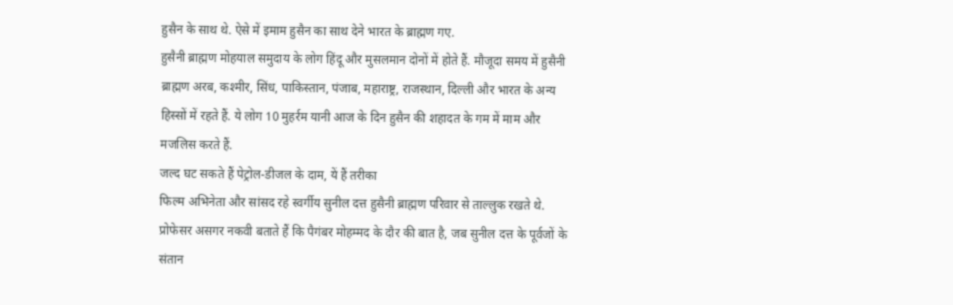हुसैन के साथ थे. ऐसे में इमाम हुसैन का साथ देने भारत के ब्राह्मण गए.
हुसैनी ब्राह्मण मोहयाल समुदाय के लोग हिंदू और मुसलमान दोनों में होते हैं. मौजूदा समय में हुसैनी ब्राह्मण अरब, कश्मीर, सिंध, पाकिस्तान, पंजाब, महाराष्ट्र, राजस्थान, दिल्ली और भारत के अन्य हिस्सों में रहते हैं. ये लोग 10 मुहर्रम यानी आज के दिन हुसैन की शहादत के गम में माम और मजलिस करते हैं.
जल्द घट सकते हैं पेट्रोल-डीजल के दाम, यें हैं तरीका
फिल्म अभिनेता और सांसद रहे स्वर्गीय सुनील दत्त हुसैनी ब्राह्मण परिवार से ताल्लुक रखते थे.
प्रोफेसर असगर नकवी बताते हैं कि पैगंबर मोहम्मद के दौर की बात है, जब सुनील दत्त के पूर्वजों के संतान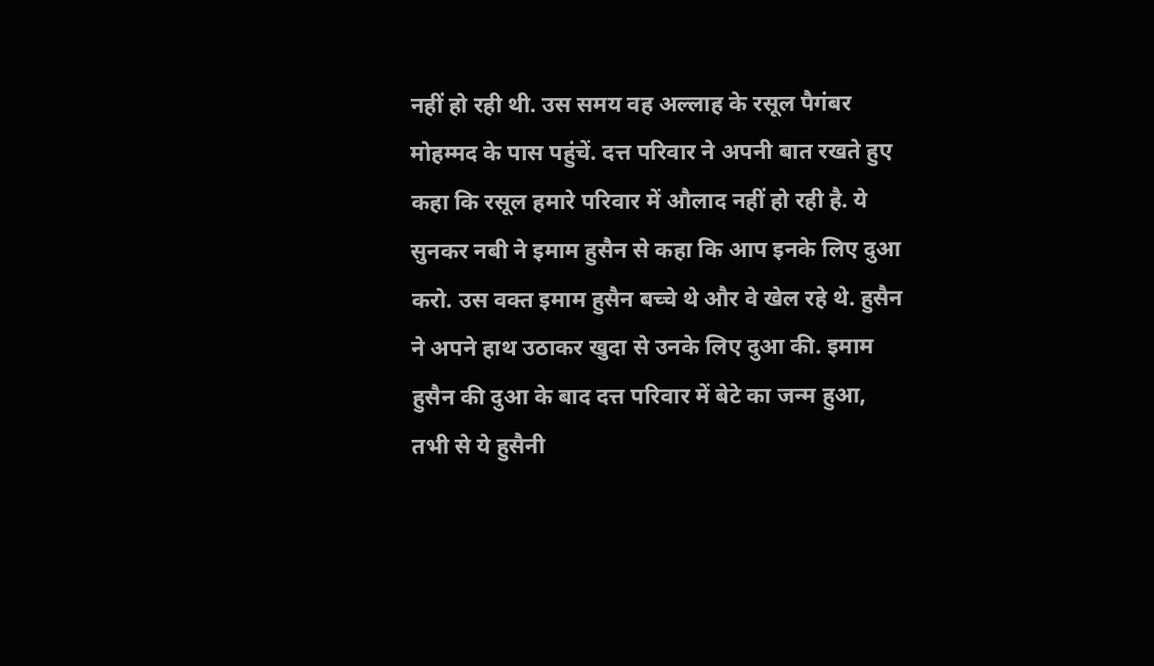नहीं हो रही थी. उस समय वह अल्लाह के रसूल पैगंबर मोहम्मद के पास पहुंचें. दत्त परिवार ने अपनी बात रखते हुए कहा कि रसूल हमारे परिवार में औलाद नहीं हो रही है. ये सुनकर नबी ने इमाम हुसैन से कहा कि आप इनके लिए दुआ करो. उस वक्त इमाम हुसैन बच्चे थे और वे खेल रहे थे. हुसैन ने अपने हाथ उठाकर खुदा से उनके लिए दुआ की. इमाम हुसैन की दुआ के बाद दत्त परिवार में बेटे का जन्म हुआ, तभी से ये हुसैनी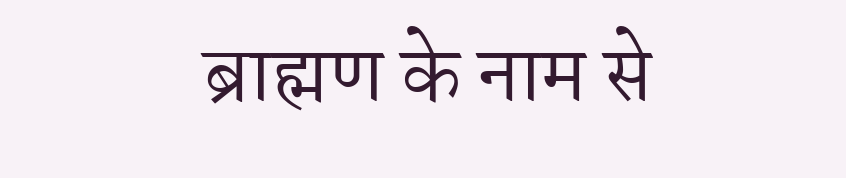ब्राह्मण के नाम से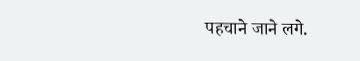पहचाने जाने लगे.